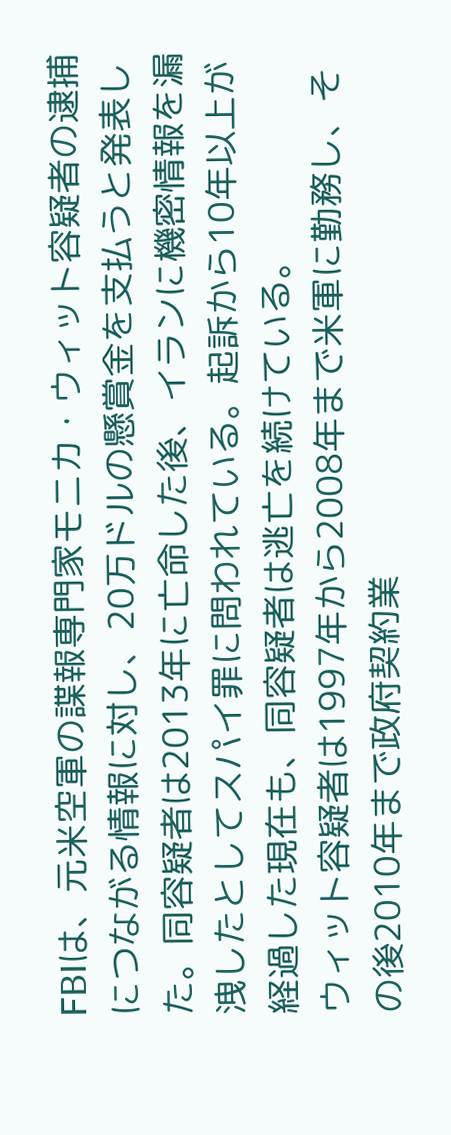FBIは、元米空軍の諜報専門家モニカ・ウィット容疑者の逮捕につながる情報に対し、20万ドルの懸賞金を支払うと発表した。同容疑者は2013年に亡命した後、イランに機密情報を漏洩したとしてスパイ罪に問われている。起訴から10年以上が経過した現在も、同容疑者は逃亡を続けている。
ウィット容疑者は1997年から2008年まで米軍に勤務し、その後2010年まで政府契約業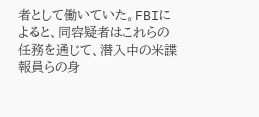者として働いていた。FBIによると、同容疑者はこれらの任務を通じて、潜入中の米諜報員らの身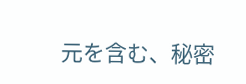元を含む、秘密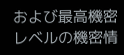および最高機密レベルの機密情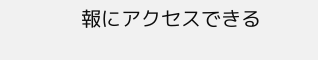報にアクセスできる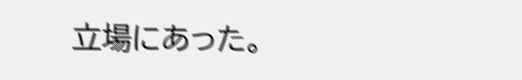立場にあった。